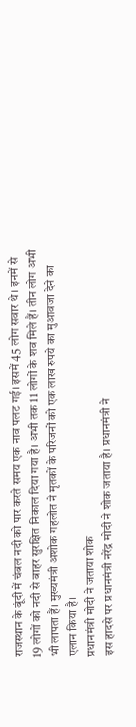राजस्थान के बूंदी में चंबल नदी को पार करते समय एक नाव पलट गई। इसमें 45 लोग सवार थे। इनमें से 19 लोगों को नदी से बाहर सुरक्षित निकाल दिया गया है। अभी तक 11 लोगों के शव मिले हैं। तीन लोग अभी भी लापता हैं। मुख्यमंत्री अशोक गहलोत ने मृतकों के परिजनों को एक लाख रुपये का मुआवजा देने का एलान किया है।
प्रधानमंत्री मोदी ने जताया शोक
इस हादसे पर प्रधानमंत्री नरेंद्र मोदी ने शोक जताया है। प्रधानमंत्री ने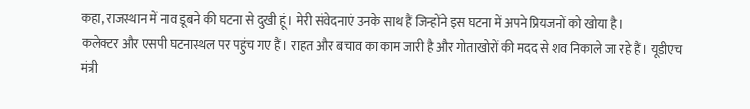कहा, राजस्थान में नाव डूबने की घटना से दुखी हूं। मेरी संवेदनाएं उनके साथ हैं जिन्होंने इस घटना में अपने प्रियजनों को खोया है।
कलेक्टर और एसपी घटनास्थल पर पहुंच गए हैं। राहत और बचाव का काम जारी है और गोताखोरों की मदद से शव निकाले जा रहे हैं। यूडीएच मंत्री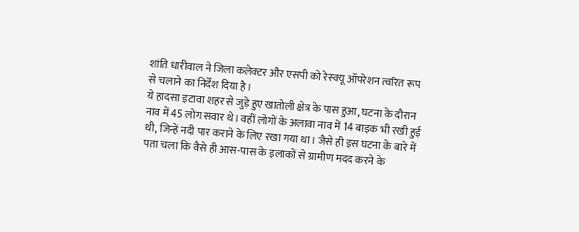शांति धारीवाल ने जिला कलेक्टर और एसपी को रेस्क्यू ऑपरेशन त्वरित रूप से चलाने का निर्देश दिया है।
ये हादसा इटावा शहर से जुड़े हुए खातोली क्षेत्र के पास हुआ, घटना के दौरान नाव में 45 लोग सवार थे। वहीं लोगों के अलावा नाव में 14 बाइक भी रखी हुई थी, जिन्हें नदी पार कराने के लिए रखा गया था। जैसे ही इस घटना के बारे में पता चला कि वैसे ही आस-पास के इलाकों से ग्रामीण मदद करने के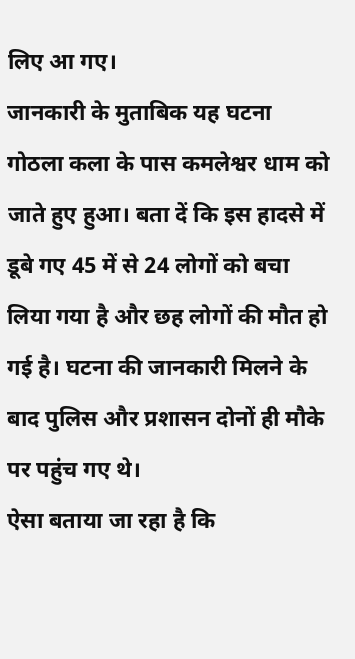लिए आ गए।
जानकारी के मुताबिक यह घटना गोठला कला के पास कमलेश्वर धाम को जाते हुए हुआ। बता दें कि इस हादसे में डूबे गए 45 में से 24 लोगों को बचा लिया गया है और छह लोगों की मौत हो गई है। घटना की जानकारी मिलने के बाद पुलिस और प्रशासन दोनों ही मौके पर पहुंच गए थे।
ऐसा बताया जा रहा है कि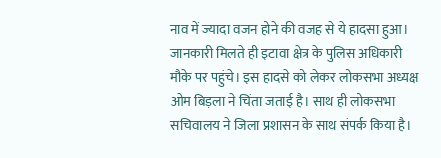नाव में ज्यादा वजन होने की वजह से ये हादसा हुआ। जानकारी मिलते ही इटावा क्षेत्र के पुलिस अधिकारी मौके पर पहुंचे। इस हादसे को लेकर लोकसभा अध्यक्ष ओम बिड़ला ने चिंता जताई है। साथ ही लोकसभा सचिवालय ने जिला प्रशासन के साथ संपर्क किया है।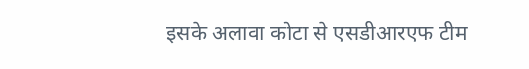इसके अलावा कोटा से एसडीआरएफ टीम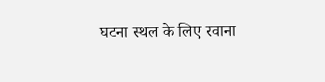घटना स्थल के लिए रवाना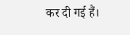कर दी गई हैं।